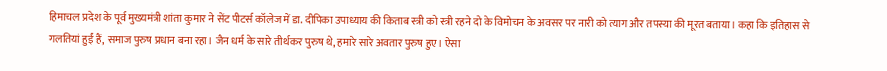हिमाचल प्रदेश के पूर्व मुख्यमंत्री शांता कुमार ने सेंट पीटर्स कॉलेज में डा. दीपिका उपाध्याय की किताब स्त्री को स्त्री रहने दो के विमोचन के अवसर पर नारी को त्याग और तपस्या की मूरत बताया। कहा कि इतिहास से गलतियां हुईं हैं, समाज पुरुष प्रधान बना रहा। जैन धर्म के सारे तीर्थकर पुरुष थे, हमारे सारे अवतार पुरुष हुए। ऐसा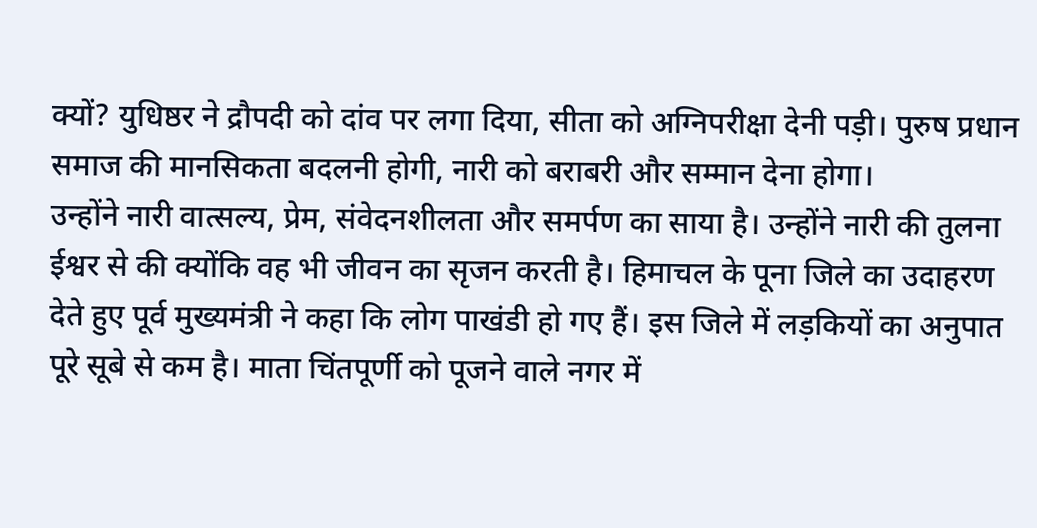क्यों? युधिष्ठर ने द्रौपदी को दांव पर लगा दिया, सीता को अग्निपरीक्षा देनी पड़ी। पुरुष प्रधान समाज की मानसिकता बदलनी होगी, नारी को बराबरी और सम्मान देना होगा।
उन्होंने नारी वात्सल्य, प्रेम, संवेदनशीलता और समर्पण का साया है। उन्होंने नारी की तुलना ईश्वर से की क्योंकि वह भी जीवन का सृजन करती है। हिमाचल के पूना जिले का उदाहरण देते हुए पूर्व मुख्यमंत्री ने कहा कि लोग पाखंडी हो गए हैं। इस जिले में लड़कियों का अनुपात पूरे सूबे से कम है। माता चिंतपूर्णी को पूजने वाले नगर में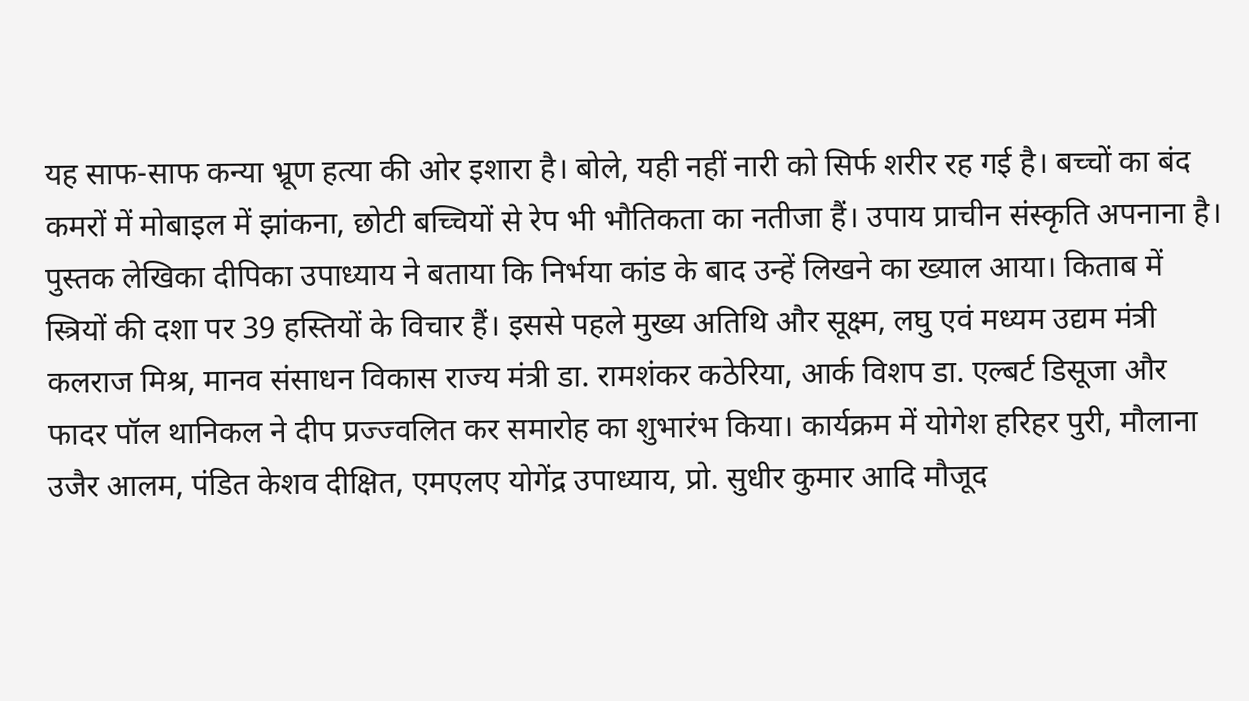यह साफ-साफ कन्या भ्रूण हत्या की ओर इशारा है। बोले, यही नहीं नारी को सिर्फ शरीर रह गई है। बच्चों का बंद कमरों में मोबाइल में झांकना, छोटी बच्चियों से रेप भी भौतिकता का नतीजा हैं। उपाय प्राचीन संस्कृति अपनाना है।
पुस्तक लेखिका दीपिका उपाध्याय ने बताया कि निर्भया कांड के बाद उन्हें लिखने का ख्याल आया। किताब में स्त्रियों की दशा पर 39 हस्तियों के विचार हैं। इससे पहले मुख्य अतिथि और सूक्ष्म, लघु एवं मध्यम उद्यम मंत्री कलराज मिश्र, मानव संसाधन विकास राज्य मंत्री डा. रामशंकर कठेरिया, आर्क विशप डा. एल्बर्ट डिसूजा और फादर पॉल थानिकल ने दीप प्रज्ज्वलित कर समारोह का शुभारंभ किया। कार्यक्रम में योगेश हरिहर पुरी, मौलाना उजैर आलम, पंडित केशव दीक्षित, एमएलए योगेंद्र उपाध्याय, प्रो. सुधीर कुमार आदि मौजूद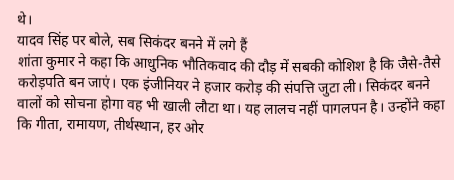थे।
यादव सिंह पर बोले, सब सिकंदर बनने में लगे हैं
शांता कुमार ने कहा कि आधुनिक भौतिकवाद की दौड़ में सबकी कोशिश है कि जैसे-तैसे करोड़पति बन जाएं। एक इंजीनियर ने हजार करोड़ की संपत्ति जुटा ली। सिकंदर बनने वालों को सोचना होगा वह भी खाली लौटा था। यह लालच नहीं पागलपन है। उन्होंने कहा कि गीता, रामायण, तीर्थस्थान, हर ओर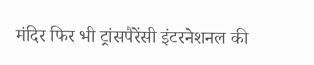मंदिर फिर भी ट्रांसपैरेंसी इंटरनेशनल की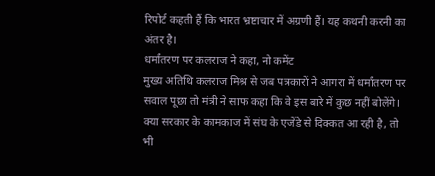रिपोर्ट कहती हैं कि भारत भ्रष्टाचार में अग्रणी हैं। यह कथनी करनी का अंतर है।
धर्मांतरण पर कलराज ने कहा, नो कमेंट
मुख्य अतिथि कलराज मिश्र से जब पत्रकारों ने आगरा में धर्मांतरण पर सवाल पूछा तो मंत्री ने साफ कहा कि वे इस बारे में कुछ नहीं बोलेंगे। क्या सरकार के कामकाज में संघ के एजेंडे से दिक्कत आ रही है, तो भी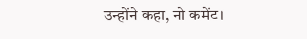उन्होंने कहा, नो कमेंट।